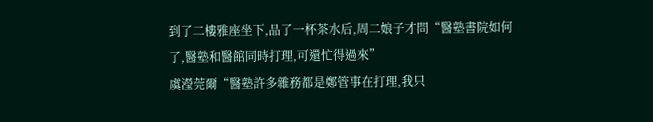到了二樓雅座坐下,品了一杯茶水后,周二娘子才問“醫塾書院如何了,醫塾和醫館同時打理,可還忙得過來”
虞瀅莞爾“醫塾許多雜務都是鄭管事在打理,我只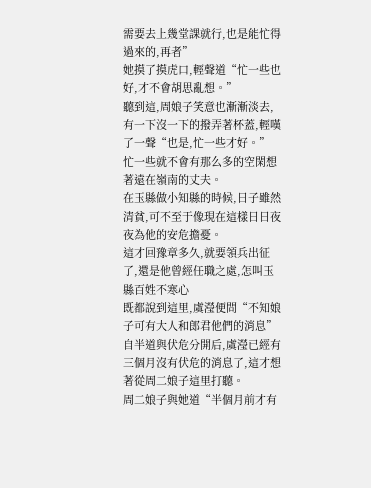需要去上幾堂課就行,也是能忙得過來的,再者”
她摸了摸虎口,輕聲道“忙一些也好,才不會胡思亂想。”
聽到這,周娘子笑意也漸漸淡去,有一下沒一下的撥弄著杯蓋,輕嘆了一聲“也是,忙一些才好。”
忙一些就不會有那么多的空閑想著遠在嶺南的丈夫。
在玉縣做小知縣的時候,日子雖然清貧,可不至于像現在這樣日日夜夜為他的安危擔憂。
這才回豫章多久,就要領兵出征了,還是他曾經任職之處,怎叫玉縣百姓不寒心
既都說到這里,虞瀅便問“不知娘子可有大人和郎君他們的消息”
自半道與伏危分開后,虞瀅已經有三個月沒有伏危的消息了,這才想著從周二娘子這里打聽。
周二娘子與她道“半個月前才有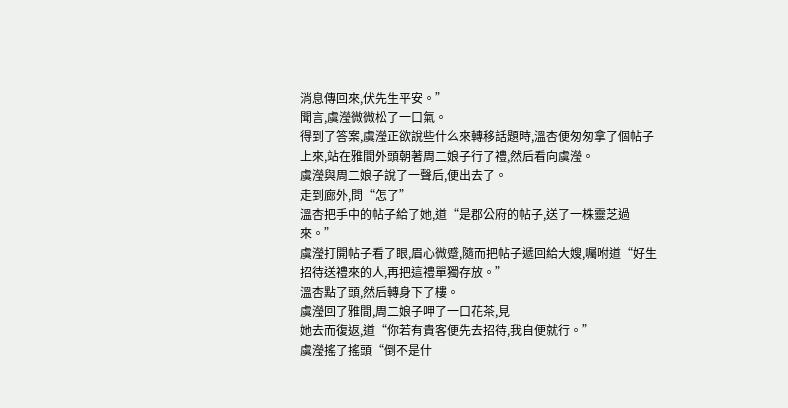消息傳回來,伏先生平安。”
聞言,虞瀅微微松了一口氣。
得到了答案,虞瀅正欲說些什么來轉移話題時,溫杏便匆匆拿了個帖子上來,站在雅間外頭朝著周二娘子行了禮,然后看向虞瀅。
虞瀅與周二娘子說了一聲后,便出去了。
走到廊外,問“怎了”
溫杏把手中的帖子給了她,道“是郡公府的帖子,送了一株靈芝過來。”
虞瀅打開帖子看了眼,眉心微蹙,隨而把帖子遞回給大嫂,囑咐道“好生招待送禮來的人,再把這禮單獨存放。”
溫杏點了頭,然后轉身下了樓。
虞瀅回了雅間,周二娘子呷了一口花茶,見
她去而復返,道“你若有貴客便先去招待,我自便就行。”
虞瀅搖了搖頭“倒不是什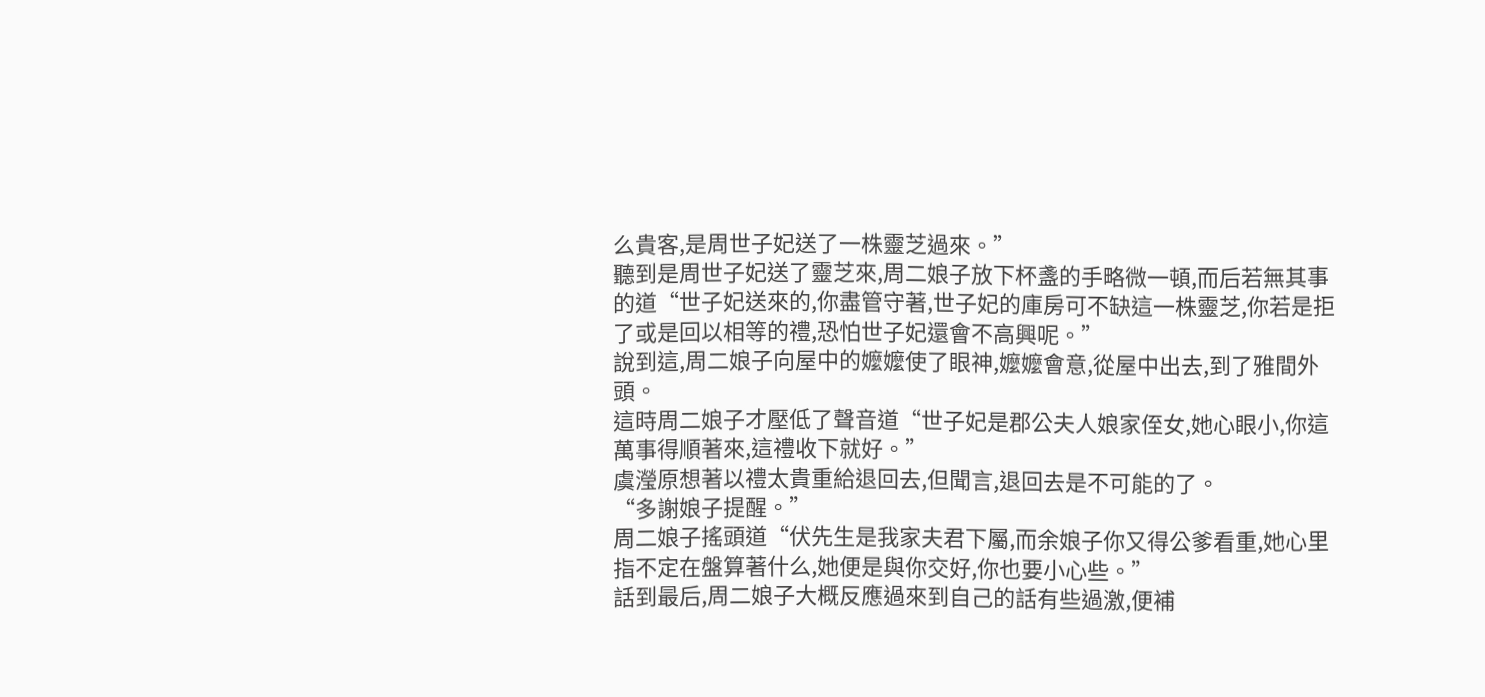么貴客,是周世子妃送了一株靈芝過來。”
聽到是周世子妃送了靈芝來,周二娘子放下杯盞的手略微一頓,而后若無其事的道“世子妃送來的,你盡管守著,世子妃的庫房可不缺這一株靈芝,你若是拒了或是回以相等的禮,恐怕世子妃還會不高興呢。”
說到這,周二娘子向屋中的嬤嬤使了眼神,嬤嬤會意,從屋中出去,到了雅間外頭。
這時周二娘子才壓低了聲音道“世子妃是郡公夫人娘家侄女,她心眼小,你這萬事得順著來,這禮收下就好。”
虞瀅原想著以禮太貴重給退回去,但聞言,退回去是不可能的了。
“多謝娘子提醒。”
周二娘子搖頭道“伏先生是我家夫君下屬,而余娘子你又得公爹看重,她心里指不定在盤算著什么,她便是與你交好,你也要小心些。”
話到最后,周二娘子大概反應過來到自己的話有些過激,便補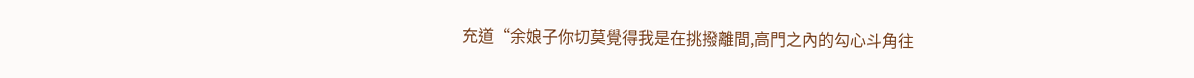充道“余娘子你切莫覺得我是在挑撥離間,高門之內的勾心斗角往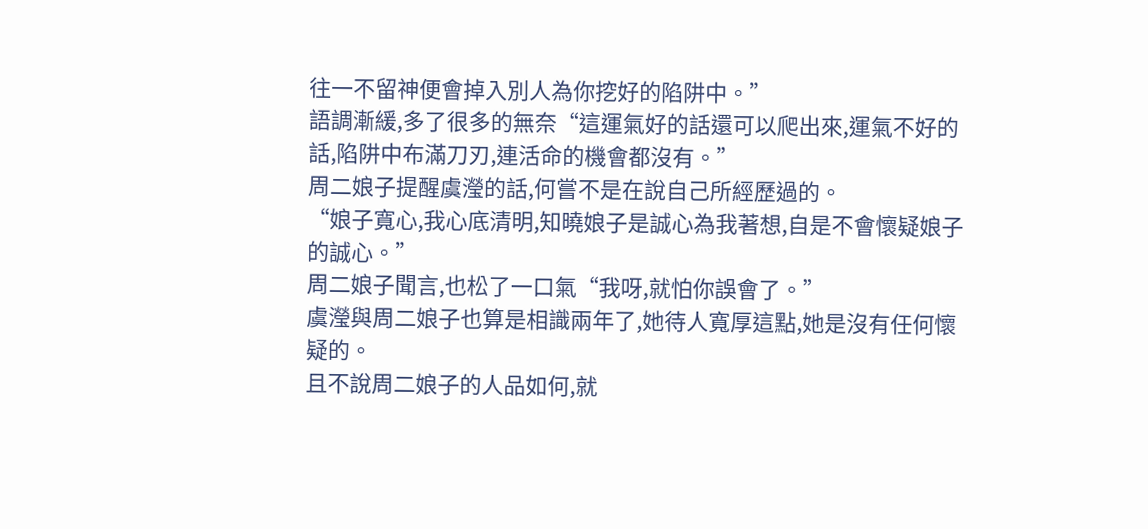往一不留神便會掉入別人為你挖好的陷阱中。”
語調漸緩,多了很多的無奈“這運氣好的話還可以爬出來,運氣不好的話,陷阱中布滿刀刃,連活命的機會都沒有。”
周二娘子提醒虞瀅的話,何嘗不是在說自己所經歷過的。
“娘子寬心,我心底清明,知曉娘子是誠心為我著想,自是不會懷疑娘子的誠心。”
周二娘子聞言,也松了一口氣“我呀,就怕你誤會了。”
虞瀅與周二娘子也算是相識兩年了,她待人寬厚這點,她是沒有任何懷疑的。
且不說周二娘子的人品如何,就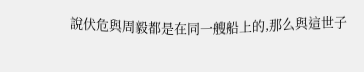說伏危與周毅都是在同一艘船上的,那么與這世子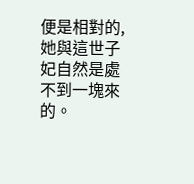便是相對的,她與這世子妃自然是處不到一塊來的。